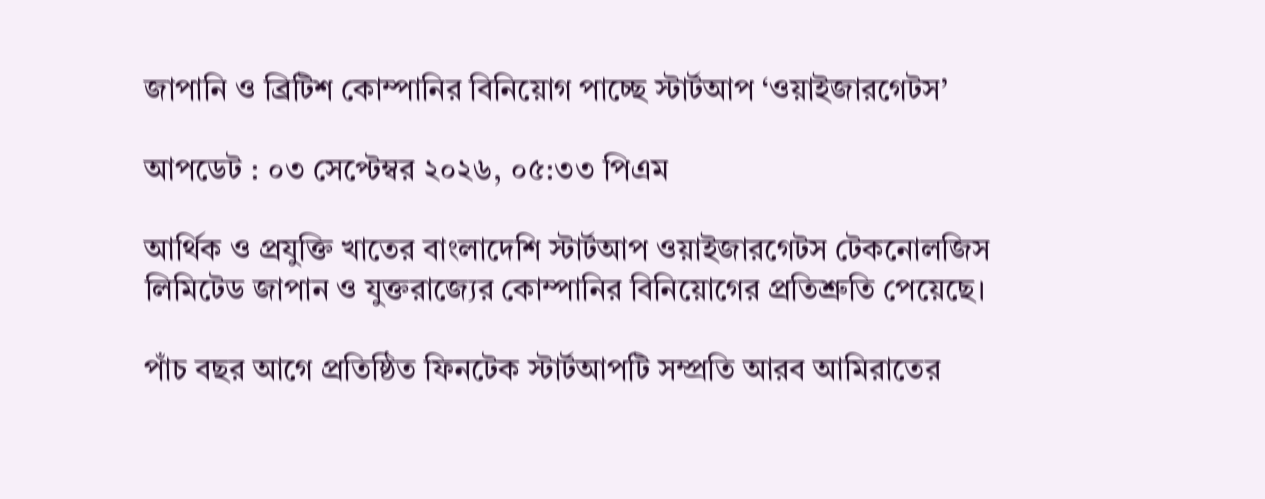জাপানি ও ব্রিটিশ কোম্পানির বিনিয়োগ পাচ্ছে স্টার্টআপ ‘ওয়াইজারগেটস’

আপডেট : ০৩ সেপ্টেম্বর ২০২৬, ০৫:৩৩ পিএম

আর্থিক ও প্রযুক্তি খাতের বাংলাদেশি স্টার্টআপ ওয়াইজারগেটস টেকনোলজিস লিমিটেড জাপান ও যুক্তরাজ্যের কোম্পানির বিনিয়োগের প্রতিশ্রুতি পেয়েছে।

পাঁচ বছর আগে প্রতিষ্ঠিত ফিনটেক স্টার্টআপটি সম্প্রতি আরব আমিরাতের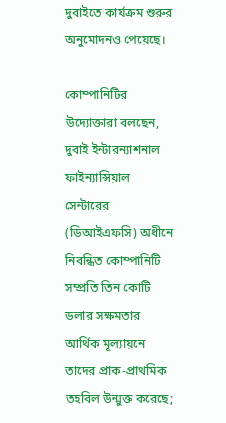দুবাইতে কার্যক্রম শুরুর অনুমোদনও পেয়েছে।

কোম্পানিটির উদ্যোক্তারা বলছেন, দুবাই ইন্টারন্যাশনাল ফাইন্যান্সিয়াল সেন্টারের (ডিআইএফসি) অধীনে নিবন্ধিত কোম্পানিটি সম্প্রতি তিন কোটি ডলার সক্ষমতার আর্থিক মূল্যায়নে তাদের প্রাক-প্রাথমিক তহবিল উন্মুক্ত করেছে;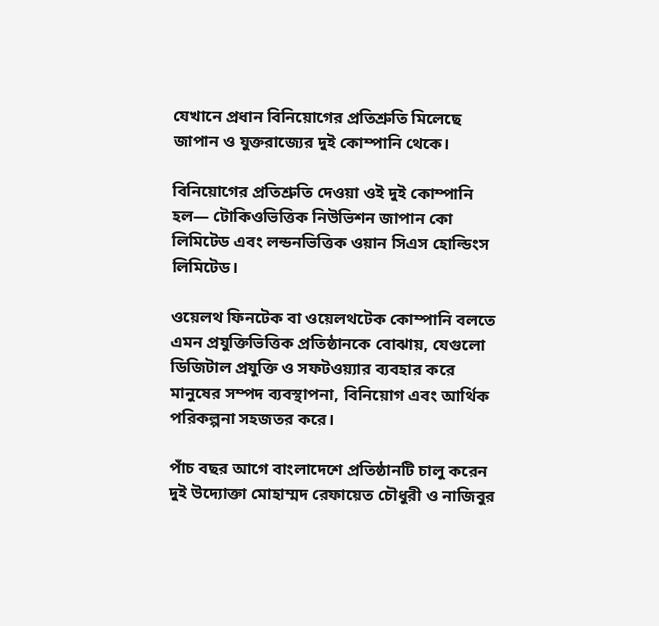যেখানে প্রধান বিনিয়োগের প্রতিশ্রুতি মিলেছে জাপান ও যুক্তরাজ্যের দুই কোম্পানি থেকে।

বিনিয়োগের প্রতিশ্রুতি দেওয়া ওই দুই কোম্পানি হল— টোকিওভিত্তিক নিউভিশন জাপান কো লিমিটেড এবং লন্ডনভিত্তিক ওয়ান সিএস হোল্ডিংস লিমিটেড।

ওয়েলথ ফিনটেক বা ওয়েলথটেক কোম্পানি বলতে এমন প্রযুক্তিভিত্তিক প্রতিষ্ঠানকে বোঝায়, যেগুলো ডিজিটাল প্রযুক্তি ও সফটওয়্যার ব্যবহার করে মানুষের সম্পদ ব্যবস্থাপনা, বিনিয়োগ এবং আর্থিক পরিকল্পনা সহজতর করে।

পাঁচ বছর আগে বাংলাদেশে প্রতিষ্ঠানটি চালু করেন দুই উদ্যোক্তা মোহাম্মদ রেফায়েত চৌধুরী ও নাজিবুর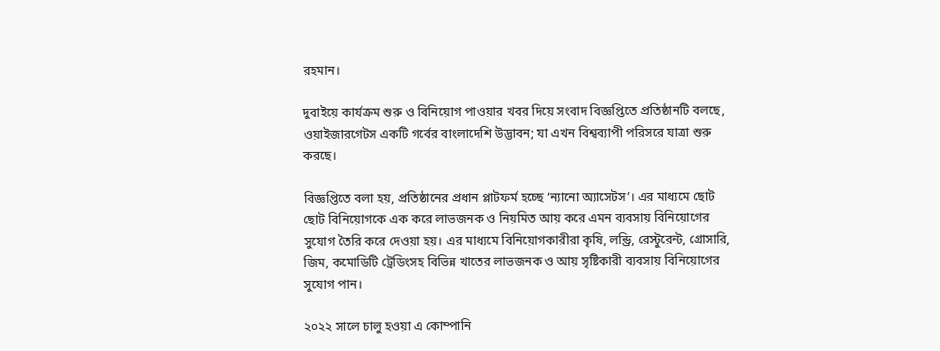রহমান।

দুবাইয়ে কার্যক্রম শুরু ও বিনিয়োগ পাওয়ার খবর দিয়ে সংবাদ বিজ্ঞপ্তিতে প্রতিষ্ঠানটি বলছে, ওয়াইজারগেটস একটি গর্বের বাংলাদেশি উদ্ভাবন; যা এখন বিশ্বব্যাপী পরিসরে যাত্রা শুরু করছে।

বিজ্ঞপ্তিতে বলা হয়, প্রতিষ্ঠানের প্রধান প্লাটফর্ম হচ্ছে ‘ন্যানো অ্যাসেটস’। এর মাধ্যমে ছোট ছোট বিনিয়োগকে এক করে লাভজনক ও নিয়মিত আয় করে এমন ব্যবসায় বিনিয়োগের সুযোগ তৈরি করে দেওয়া হয়। এর মাধ্যমে বিনিয়োগকারীরা কৃষি, লন্ড্রি, রেস্টুরেন্ট, গ্রোসারি, জিম, কমোডিটি ট্রেডিংসহ বিভিন্ন খাতের লাভজনক ও আয় সৃষ্টিকারী ব্যবসায় বিনিয়োগের সুযোগ পান।

২০২২ সালে চালু হওয়া এ কোম্পানি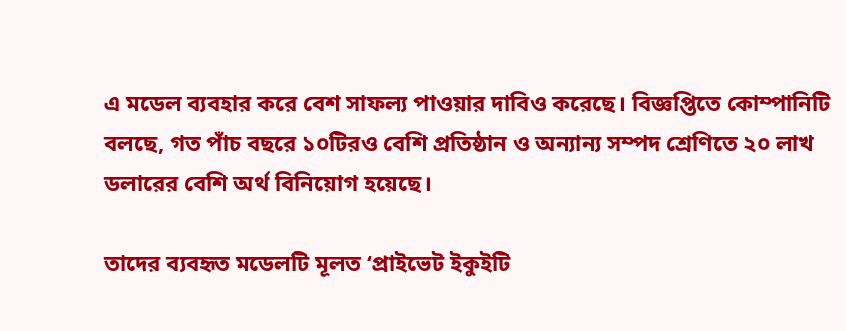এ মডেল ব্যবহার করে বেশ সাফল্য পাওয়ার দাবিও করেছে। বিজ্ঞপ্তিতে কোম্পানিটি বলছে, গত পাঁচ বছরে ১০টিরও বেশি প্রতিষ্ঠান ও অন্যান্য সম্পদ শ্রেণিতে ২০ লাখ ডলারের বেশি অর্থ বিনিয়োগ হয়েছে।

তাদের ব্যবহৃত মডেলটি মূলত ‘প্রাইভেট ইকুইটি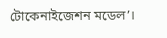টোকেনাইজেশন মডেল’।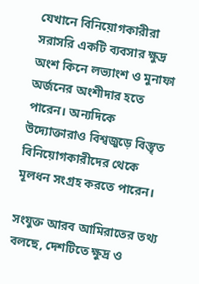যেখানে বিনিয়োগকারীরা সরাসরি একটি ব্যবসার ক্ষুদ্র অংশ কিনে লভ্যাংশ ও মুনাফা অর্জনের অংশীদার হতে পারেন। অন্যদিকে উদ্যোক্তারাও বিশ্বজুড়ে বিস্তৃত বিনিয়োগকারীদের থেকে মূলধন সংগ্রহ করতে পারেন।

সংযুক্ত আরব আমিরাতের তথ্য বলছে, দেশটিতে ক্ষুদ্র ও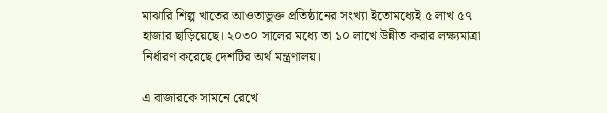মাঝারি শিল্প খাতের আওতাভুক্ত প্রতিষ্ঠানের সংখ্যা ইতোমধ্যেই ৫ লাখ ৫৭ হাজার ছাড়িয়েছে। ২০৩০ সালের মধ্যে তা ১০ লাখে উন্নীত করার লক্ষ্যমাত্রা নির্ধারণ করেছে দেশটির অর্থ মন্ত্রণালয়।

এ বাজারকে সামনে রেখে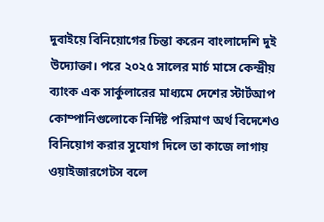দুবাইয়ে বিনিয়োগের চিন্তা করেন বাংলাদেশি দুই উদ্যোক্তা। পরে ২০২৫ সালের মার্চ মাসে কেন্দ্রীয় ব্যাংক এক সার্কুলারের মাধ্যমে দেশের স্টার্টআপ কোম্পানিগুলোকে নির্দিষ্ট পরিমাণ অর্থ বিদেশেও বিনিয়োগ করার সুযোগ দিলে তা কাজে লাগায় ওয়াইজারগেটস বলে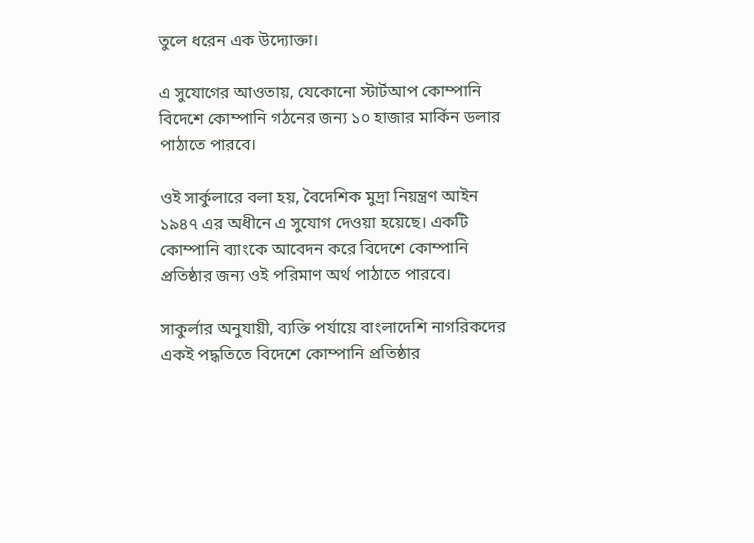তুলে ধরেন এক উদ্যোক্তা।

এ সুযোগের আওতায়, যেকোনো স্টার্টআপ কোম্পানি বিদেশে কোম্পানি গঠনের জন্য ১০ হাজার মার্কিন ডলার পাঠাতে পারবে।

ওই সার্কুলারে বলা হয়, বৈদেশিক মুদ্রা নিয়ন্ত্রণ আইন ১৯৪৭ এর অধীনে এ সুযোগ দেওয়া হয়েছে। একটি কোম্পানি ব্যাংকে আবেদন করে বিদেশে কোম্পানি প্রতিষ্ঠার জন্য ওই পরিমাণ অর্থ পাঠাতে পারবে।

সাকুর্লার অনুযায়ী, ব্যক্তি পর্যায়ে বাংলাদেশি নাগরিকদের একই পদ্ধতিতে বিদেশে কোম্পানি প্রতিষ্ঠার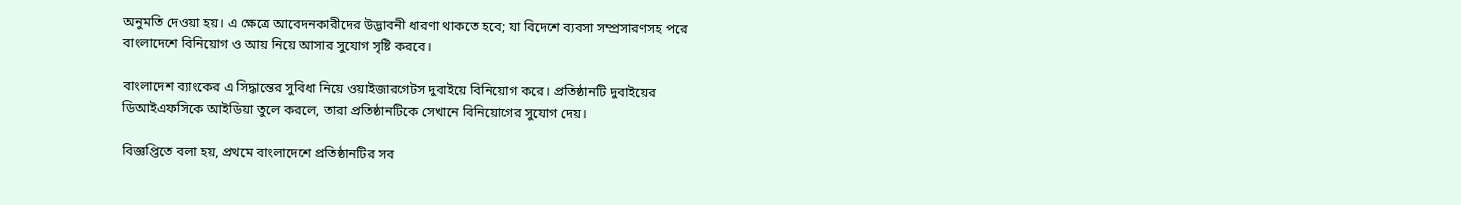অনুমতি দেওয়া হয়। এ ক্ষেত্রে আবেদনকারীদের উদ্ভাবনী ধারণা থাকতে হবে; যা বিদেশে ব্যবসা সম্প্রসারণসহ পরে বাংলাদেশে বিনিয়োগ ও আয় নিয়ে আসার সুযোগ সৃষ্টি করবে।

বাংলাদেশ ব্যাংকের এ সিদ্ধান্তের সুবিধা নিয়ে ওয়াইজারগেটস দুবাইয়ে বিনিয়োগ করে। প্রতিষ্ঠানটি দুবাইয়ের ডিআইএফসিকে আইডিয়া তুলে করলে, তারা প্রতিষ্ঠানটিকে সেখানে বিনিয়োগের সুযোগ দেয়।

বিজ্ঞপ্তিতে বলা হয়, প্রথমে বাংলাদেশে প্রতিষ্ঠানটির সব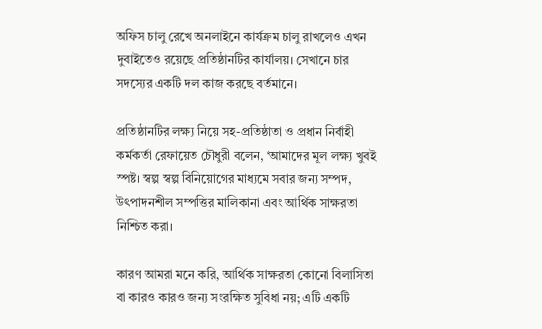অফিস চালু রেখে অনলাইনে কার্যক্রম চালু রাখলেও এখন দুবাইতেও রয়েছে প্রতিষ্ঠানটির কার্যালয়। সেখানে চার সদস্যের একটি দল কাজ করছে বর্তমানে।

প্রতিষ্ঠানটির লক্ষ্য নিয়ে সহ-প্রতিষ্ঠাতা ও প্রধান নির্বাহী কর্মকর্তা রেফায়েত চৌধুরী বলেন, ‘আমাদের মূল লক্ষ্য খুবই স্পষ্ট। স্বল্প স্বল্প বিনিয়োগের মাধ্যমে সবার জন্য সম্পদ, উৎপাদনশীল সম্পত্তির মালিকানা এবং আর্থিক সাক্ষরতা নিশ্চিত করা।

কারণ আমরা মনে করি, আর্থিক সাক্ষরতা কোনো বিলাসিতা বা কারও কারও জন্য সংরক্ষিত সুবিধা নয়; এটি একটি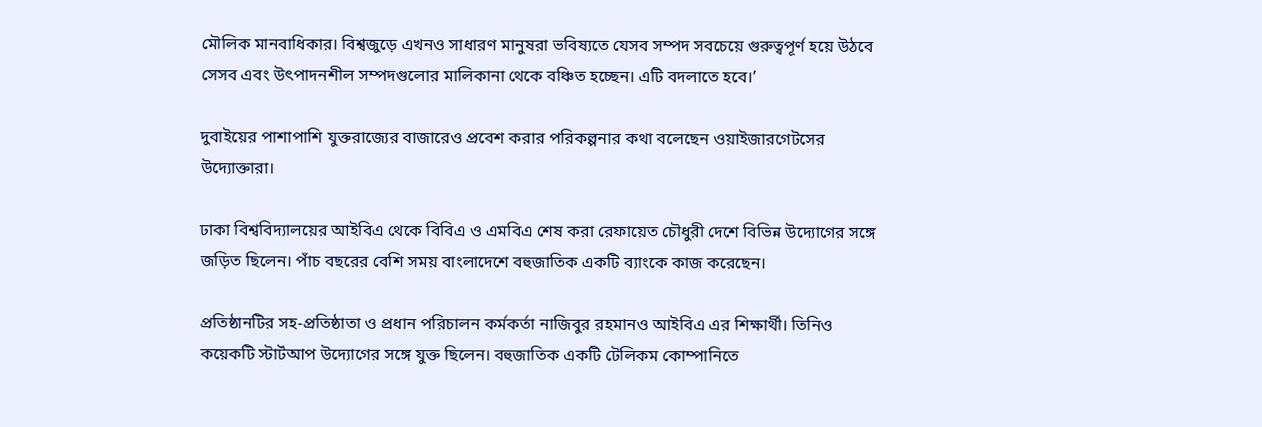মৌলিক মানবাধিকার। বিশ্বজুড়ে এখনও সাধারণ মানুষরা ভবিষ্যতে যেসব সম্পদ সবচেয়ে গুরুত্বপূর্ণ হয়ে উঠবে সেসব এবং উৎপাদনশীল সম্পদগুলোর মালিকানা থেকে বঞ্চিত হচ্ছেন। এটি বদলাতে হবে।’

দুবাইয়ের পাশাপাশি যুক্তরাজ্যের বাজারেও প্রবেশ করার পরিকল্পনার কথা বলেছেন ওয়াইজারগেটসের উদ্যোক্তারা।

ঢাকা বিশ্ববিদ্যালয়ের আইবিএ থেকে বিবিএ ও এমবিএ শেষ করা রেফায়েত চৌধুরী দেশে বিভিন্ন উদ্যোগের সঙ্গে জড়িত ছিলেন। পাঁচ বছরের বেশি সময় বাংলাদেশে বহুজাতিক একটি ব্যাংকে কাজ করেছেন।

প্রতিষ্ঠানটির সহ-প্রতিষ্ঠাতা ও প্রধান পরিচালন কর্মকর্তা নাজিবুর রহমানও আইবিএ এর শিক্ষার্থী। তিনিও কয়েকটি স্টার্টআপ উদ্যোগের সঙ্গে যুক্ত ছিলেন। বহুজাতিক একটি টেলিকম কোম্পানিতে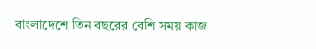বাংলাদেশে তিন বছরের বেশি সময় কাজ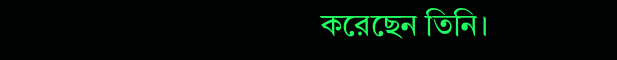করেছেন তিনি।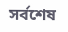সর্বশেষ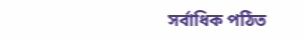সর্বাধিক পঠিত